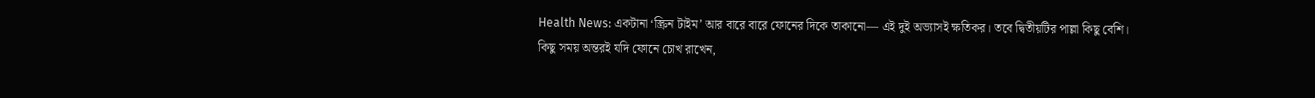Health News: একটানা ‘স্ক্রিন টাইম’ আর বারে বারে ফোনের দিকে তাকানো— এই দুই অভ্যাসই ক্ষতিকর। তবে দ্বিতীয়টির পাল্লা কিছু বেশি। কিছু সময় অন্তরই যদি ফোনে চোখ রাখেন,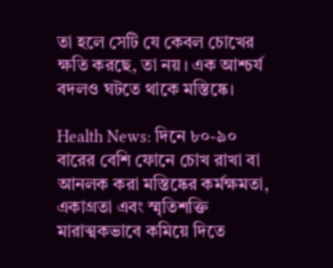তা হলে সেটি যে কেবল চোখের ক্ষতি করছে, তা নয়। এক আশ্চর্য বদলও ঘটতে থাকে মস্তিষ্কে।

Health News: দিনে ৮০-৯০ বারের বেশি ফোনে চোখ রাখা বা আনলক করা মস্তিষ্কের কর্মক্ষমতা, একাগ্রতা এবং স্মৃতিশক্তি মারাত্মকভাবে কমিয়ে দিতে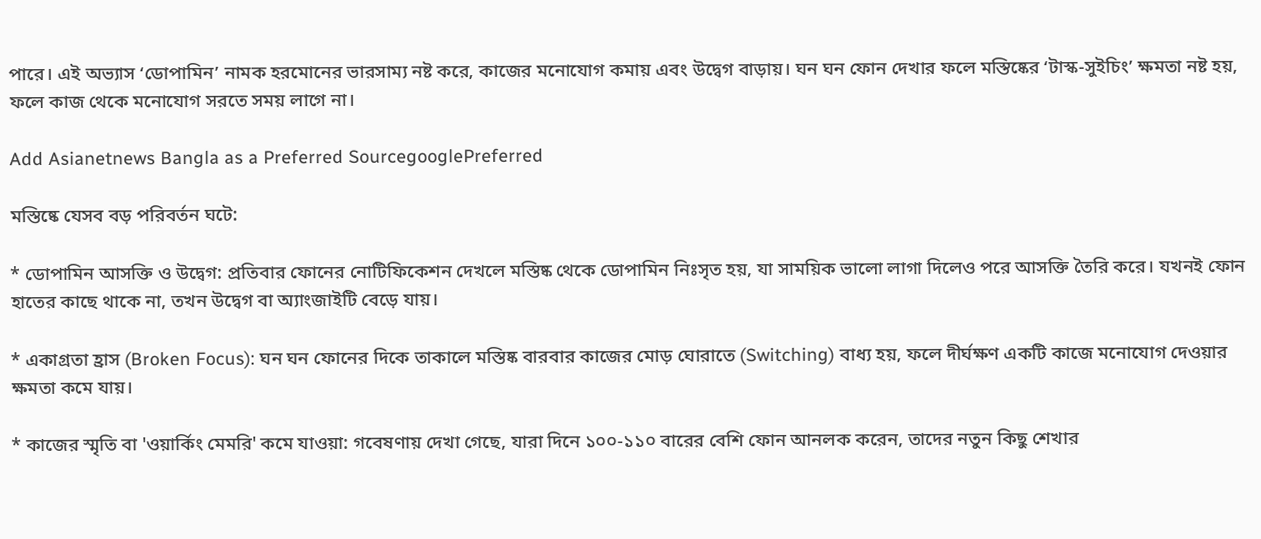পারে। এই অভ্যাস ‘ডোপামিন’ নামক হরমোনের ভারসাম্য নষ্ট করে, কাজের মনোযোগ কমায় এবং উদ্বেগ বাড়ায়। ঘন ঘন ফোন দেখার ফলে মস্তিষ্কের ‘টাস্ক-সুইচিং’ ক্ষমতা নষ্ট হয়, ফলে কাজ থেকে মনোযোগ সরতে সময় লাগে না।

Add Asianetnews Bangla as a Preferred SourcegooglePreferred

মস্তিষ্কে যেসব বড় পরিবর্তন ঘটে:

* ডোপামিন আসক্তি ও উদ্বেগ: প্রতিবার ফোনের নোটিফিকেশন দেখলে মস্তিষ্ক থেকে ডোপামিন নিঃসৃত হয়, যা সাময়িক ভালো লাগা দিলেও পরে আসক্তি তৈরি করে। যখনই ফোন হাতের কাছে থাকে না, তখন উদ্বেগ বা অ্যাংজাইটি বেড়ে যায়।

* একাগ্রতা হ্রাস (Broken Focus): ঘন ঘন ফোনের দিকে তাকালে মস্তিষ্ক বারবার কাজের মোড় ঘোরাতে (Switching) বাধ্য হয়, ফলে দীর্ঘক্ষণ একটি কাজে মনোযোগ দেওয়ার ক্ষমতা কমে যায়।

* কাজের স্মৃতি বা 'ওয়ার্কিং মেমরি' কমে যাওয়া: গবেষণায় দেখা গেছে, যারা দিনে ১০০-১১০ বারের বেশি ফোন আনলক করেন, তাদের নতুন কিছু শেখার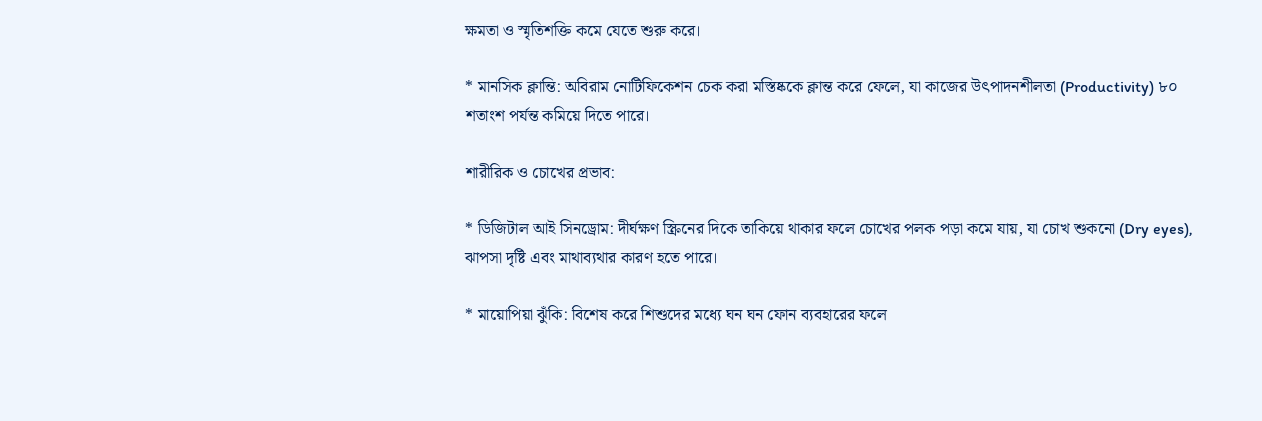ক্ষমতা ও স্মৃতিশক্তি কমে যেতে শুরু করে।

* মানসিক ক্লান্তি: অবিরাম নোটিফিকেশন চেক করা মস্তিষ্ককে ক্লান্ত করে ফেলে, যা কাজের উৎপাদনশীলতা (Productivity) ৮০ শতাংশ পর্যন্ত কমিয়ে দিতে পারে।

শারীরিক ও চোখের প্রভাব:

* ডিজিটাল আই সিনড্রোম: দীর্ঘক্ষণ স্ক্রিনের দিকে তাকিয়ে থাকার ফলে চোখের পলক পড়া কমে যায়, যা চোখ শুকনো (Dry eyes), ঝাপসা দৃষ্টি এবং মাথাব্যথার কারণ হতে পারে।

* মায়োপিয়া ঝুঁকি: বিশেষ করে শিশুদের মধ্যে ঘন ঘন ফোন ব্যবহারের ফলে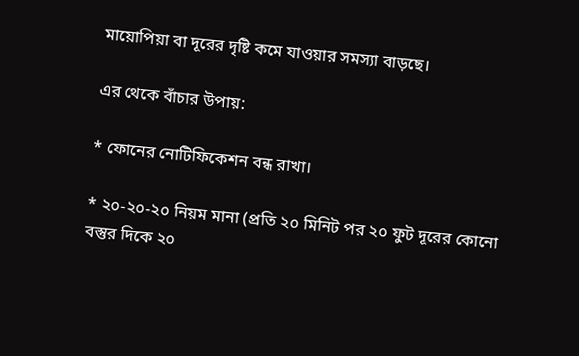মায়োপিয়া বা দূরের দৃষ্টি কমে যাওয়ার সমস্যা বাড়ছে।

এর থেকে বাঁচার উপায়:

* ফোনের নোটিফিকেশন বন্ধ রাখা।

* ২০-২০-২০ নিয়ম মানা (প্রতি ২০ মিনিট পর ২০ ফুট দূরের কোনো বস্তুর দিকে ২০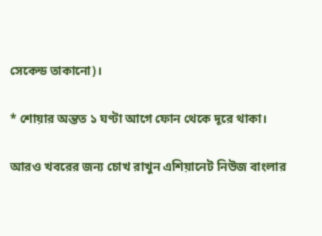সেকেন্ড তাকানো)।

* শোয়ার অন্তত ১ ঘণ্টা আগে ফোন থেকে দূরে থাকা।

আরও খবরের জন্য চোখ রাখুন এশিয়ানেট নিউজ বাংলার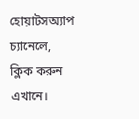হোয়াটসঅ্যাপ চ্যানেলে, ক্লিক করুন এখানে।